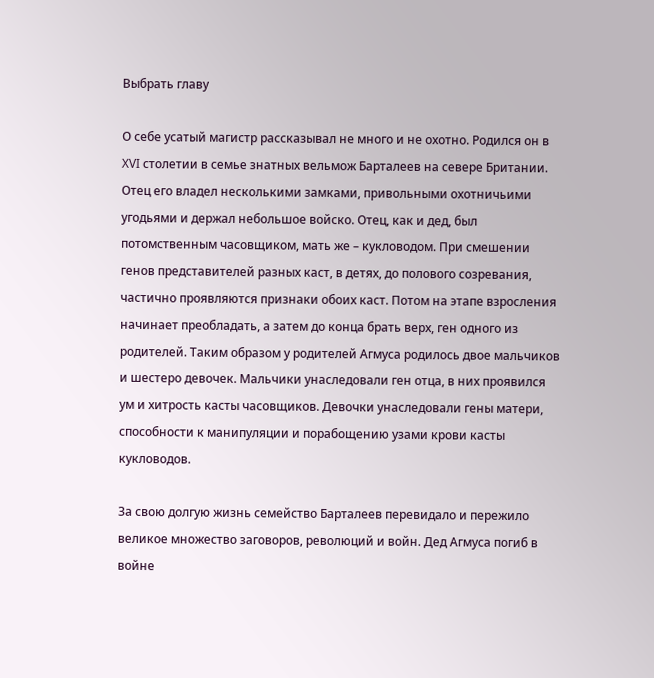Выбрать главу

О себе усатый магистр рассказывал не много и не охотно. Родился он в XVI столетии в семье знатных вельмож Барталеев на севере Британии. Отец его владел несколькими замками, привольными охотничьими угодьями и держал небольшое войско. Отец, как и дед, был потомственным часовщиком, мать же – кукловодом. При смешении генов представителей разных каст, в детях, до полового созревания, частично проявляются признаки обоих каст. Потом на этапе взросления начинает преобладать, а затем до конца брать верх, ген одного из родителей. Таким образом у родителей Агмуса родилось двое мальчиков и шестеро девочек. Мальчики унаследовали ген отца, в них проявился ум и хитрость касты часовщиков. Девочки унаследовали гены матери, способности к манипуляции и порабощению узами крови касты кукловодов.

За свою долгую жизнь семейство Барталеев перевидало и пережило великое множество заговоров, революций и войн. Дед Агмуса погиб в войне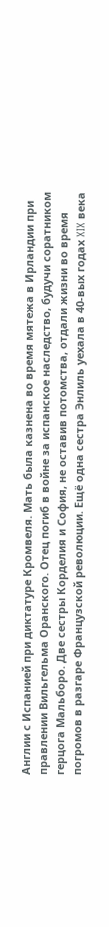Англии с Испанией при диктатуре Кромвеля. Мать была казнена во время мятежа в Ирландии при правлении Вильгельма Оранского. Отец погиб в войне за испанское наследство, будучи соратником герцога Мальборо. Две сестры Корделия и София, не оставив потомства, отдали жизни во время погромов в разгаре Французской революции. Ещё одна сестра Энлиль уехала в 40-вых годах XIX века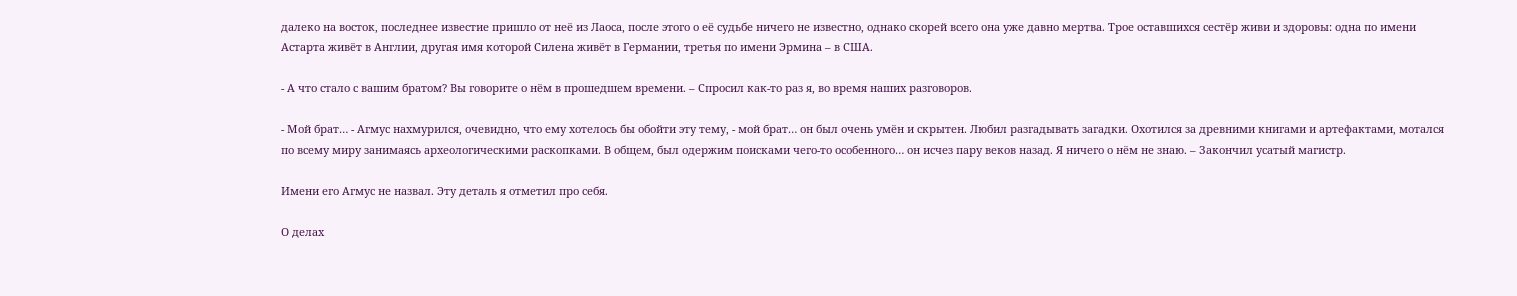далеко на восток, последнее известие пришло от неё из Лаоса, после этого о её судьбе ничего не известно, однако скорей всего она уже давно мертва. Трое оставшихся сестёр живи и здоровы: одна по имени Астарта живёт в Англии, другая имя которой Силена живёт в Германии, третья по имени Эрмина – в США.

- А что стало с вашим братом? Вы говорите о нём в прошедшем времени. – Спросил как-то раз я, во время наших разговоров.

- Мой брат… - Агмус нахмурился, очевидно, что ему хотелось бы обойти эту тему, - мой брат… он был очень умён и скрытен. Любил разгадывать загадки. Охотился за древними книгами и артефактами, мотался по всему миру занимаясь археологическими раскопками. В общем, был одержим поисками чего-то особенного… он исчез пару веков назад. Я ничего о нём не знаю. – Закончил усатый магистр.

Имени его Агмус не назвал. Эту деталь я отметил про себя.

О делах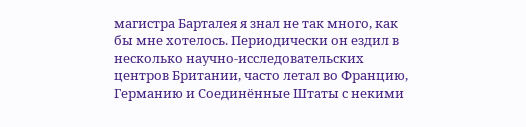магистра Барталея я знал не так много, как бы мне хотелось. Периодически он ездил в несколько научно-исследовательских центров Британии, часто летал во Францию, Германию и Соединённые Штаты с некими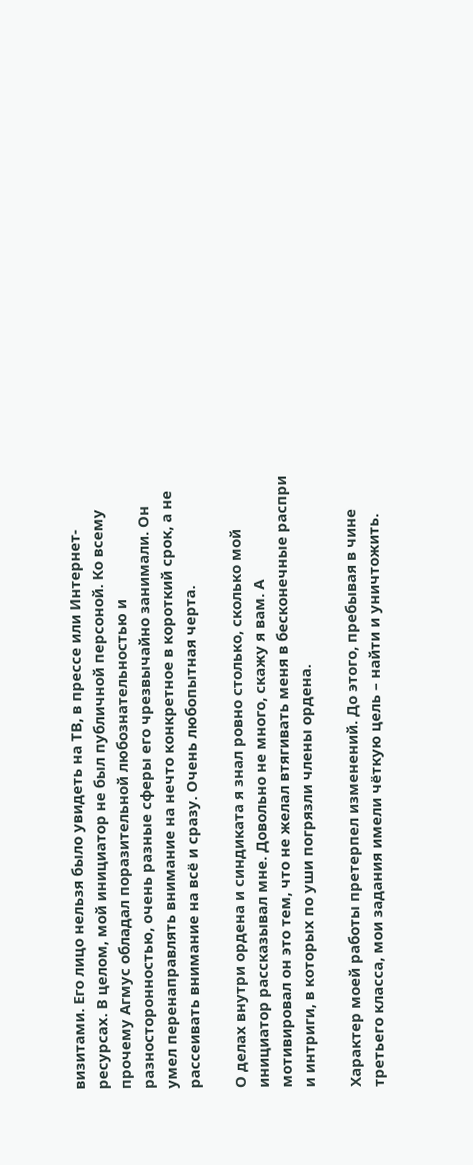визитами. Его лицо нельзя было увидеть на ТВ, в прессе или Интернет-ресурсах. В целом, мой инициатор не был публичной персоной. Ко всему прочему Агмус обладал поразительной любознательностью и разносторонностью, очень разные сферы его чрезвычайно занимали. Он умел перенаправлять внимание на нечто конкретное в короткий срок, а не рассеивать внимание на всё и сразу. Очень любопытная черта.

О делах внутри ордена и синдиката я знал ровно столько, сколько мой инициатор рассказывал мне. Довольно не много, скажу я вам. А мотивировал он это тем, что не желал втягивать меня в бесконечные распри и интриги, в которых по уши погрязли члены ордена.

Характер моей работы претерпел изменений. До этого, пребывая в чине третьего класса, мои задания имели чёткую цель – найти и уничтожить.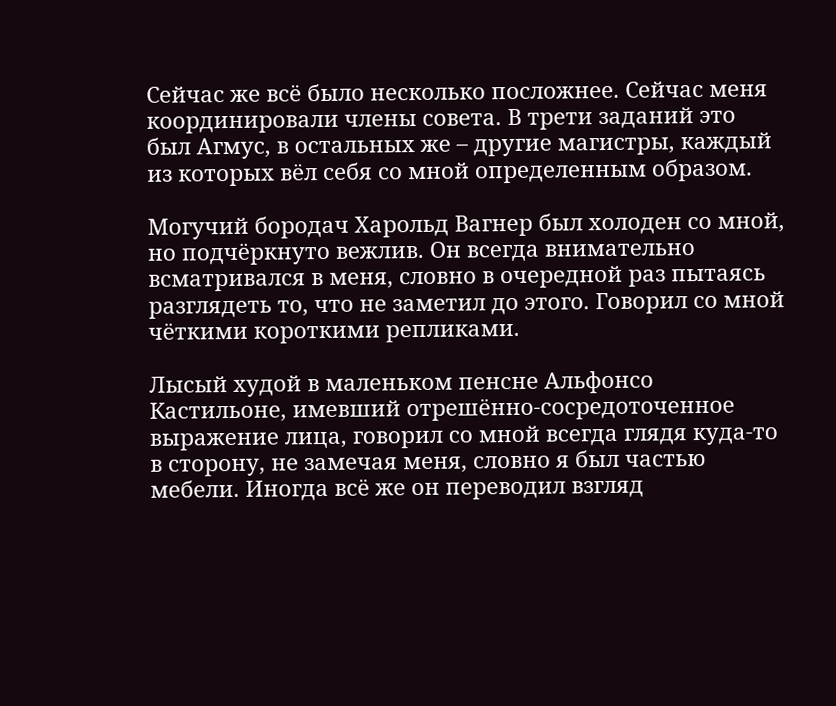Сейчас же всё было несколько посложнее. Сейчас меня координировали члены совета. В трети заданий это был Агмус, в остальных же – другие магистры, каждый из которых вёл себя со мной определенным образом.

Могучий бородач Харольд Вагнер был холоден со мной, но подчёркнуто вежлив. Он всегда внимательно всматривался в меня, словно в очередной раз пытаясь разглядеть то, что не заметил до этого. Говорил со мной чёткими короткими репликами.

Лысый худой в маленьком пенсне Альфонсо Кастильоне, имевший отрешённо-сосредоточенное выражение лица, говорил со мной всегда глядя куда-то в сторону, не замечая меня, словно я был частью мебели. Иногда всё же он переводил взгляд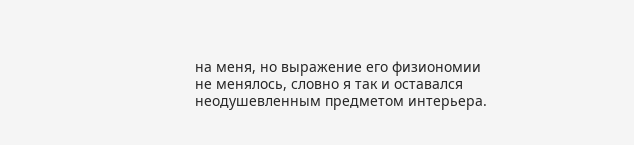на меня, но выражение его физиономии не менялось, словно я так и оставался неодушевленным предметом интерьера.